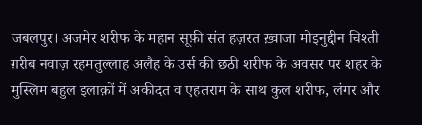जबलपुर। अजमेर शरीफ के महान सूफ़ी संत हज़रत ख़्वाजा मोइनुद्दीन चिश्ती ग़रीब नवाज़ रहमतुल्लाह अलैह के उर्स की छठी शरीफ के अवसर पर शहर के मुस्लिम बहुल इलाक़ों में अकीदत व एहतराम के साथ कुल शरीफ, लंगर और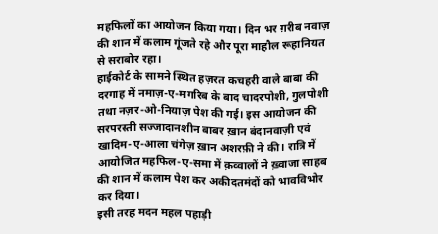महफिलों का आयोजन किया गया। दिन भर ग़रीब नवाज़ की शान में कलाम गूंजते रहे और पूरा माहौल रूहानियत से सराबोर रहा।
हाईकोर्ट के सामने स्थित हज़रत कचहरी वाले बाबा की दरगाह में नमाज़-ए-मगरिब के बाद चादरपोशी, गुलपोशी तथा नज़र-ओ-नियाज़ पेश की गई। इस आयोजन की सरपरस्ती सज्जादानशीन बाबर ख़ान बंदानवाज़ी एवं खादिम-ए-आला चंगेज़ ख़ान अशरफ़ी ने की। रात्रि में आयोजित महफिल-ए-समा में क़व्वालों ने ख़्वाजा साहब की शान में कलाम पेश कर अकीदतमंदों को भावविभोर कर दिया।
इसी तरह मदन महल पहाड़ी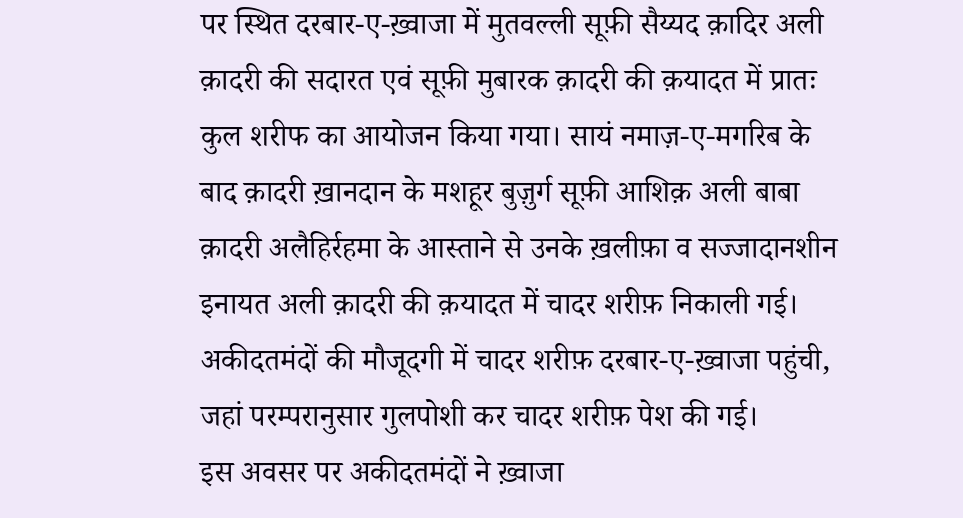पर स्थित दरबार-ए-ख़्वाजा में मुतवल्ली सूफ़ी सैय्यद क़ादिर अली क़ादरी की सदारत एवं सूफ़ी मुबारक क़ादरी की क़यादत में प्रातः कुल शरीफ का आयोजन किया गया। सायं नमाज़-ए-मगरिब के बाद क़ादरी ख़ानदान के मशहूर बुज़ुर्ग सूफ़ी आशिक़ अली बाबा क़ादरी अलैहिर्रहमा के आस्ताने से उनके ख़लीफ़ा व सज्जादानशीन इनायत अली क़ादरी की क़यादत में चादर शरीफ़ निकाली गई। अकीदतमंदों की मौजूदगी में चादर शरीफ़ दरबार-ए-ख़्वाजा पहुंची, जहां परम्परानुसार गुलपोशी कर चादर शरीफ़ पेश की गई।
इस अवसर पर अकीदतमंदों ने ख़्वाजा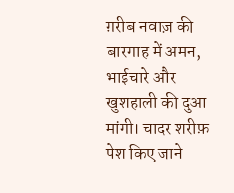ग़रीब नवाज़ की बारगाह में अमन, भाईचारे और खुशहाली की दुआ मांगी। चादर शरीफ़ पेश किए जाने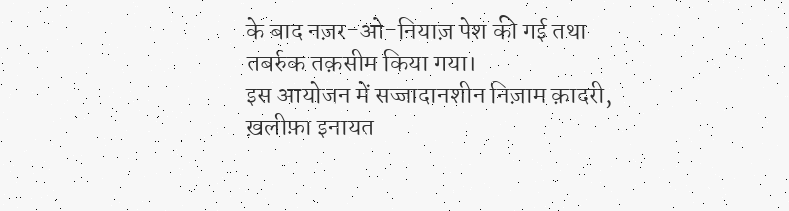के बाद नज़र-ओ-नियाज़ पेश की गई तथा तबर्रुक तक़सीम किया गया।
इस आयोजन में सज्जादानशीन निज़ाम क़ादरी, ख़लीफ़ा इनायत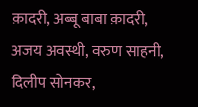क़ादरी, अब्बू बाबा क़ादरी, अजय अवस्थी, वरुण साहनी, दिलीप सोनकर,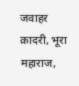जवाहर क़ादरी, भूरा महाराज,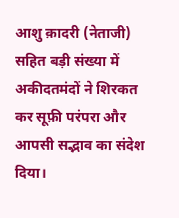आशु क़ादरी (नेताजी) सहित बड़ी संख्या में अकीदतमंदों ने शिरकत कर सूफ़ी परंपरा और आपसी सद्भाव का संदेश दिया।